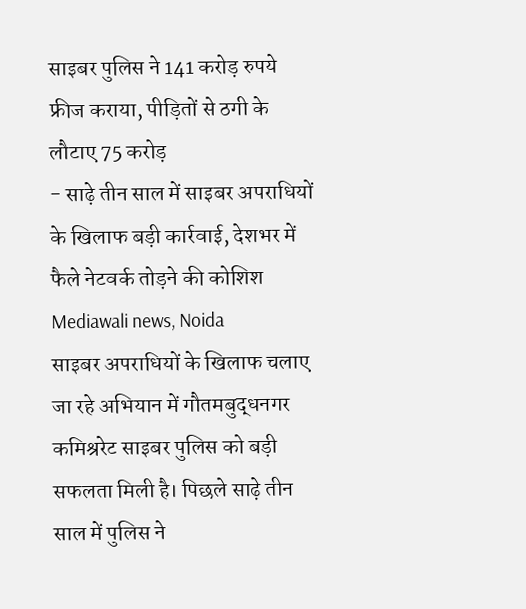साइबर पुलिस ने 141 करोड़ रुपये फ्रीज कराया, पीड़ितों से ठगी के लौटाए 75 करोड़
- साढ़े तीन साल में साइबर अपराधियों के खिलाफ बड़ी कार्रवाई, देशभर में फैले नेटवर्क तोड़ने की कोशिश
Mediawali news, Noida
साइबर अपराधियों के खिलाफ चलाए जा रहे अभियान में गौतमबुद्धनगर कमिश्ररेट साइबर पुलिस को बड़ी सफलता मिली है। पिछले साढ़े तीन साल में पुलिस ने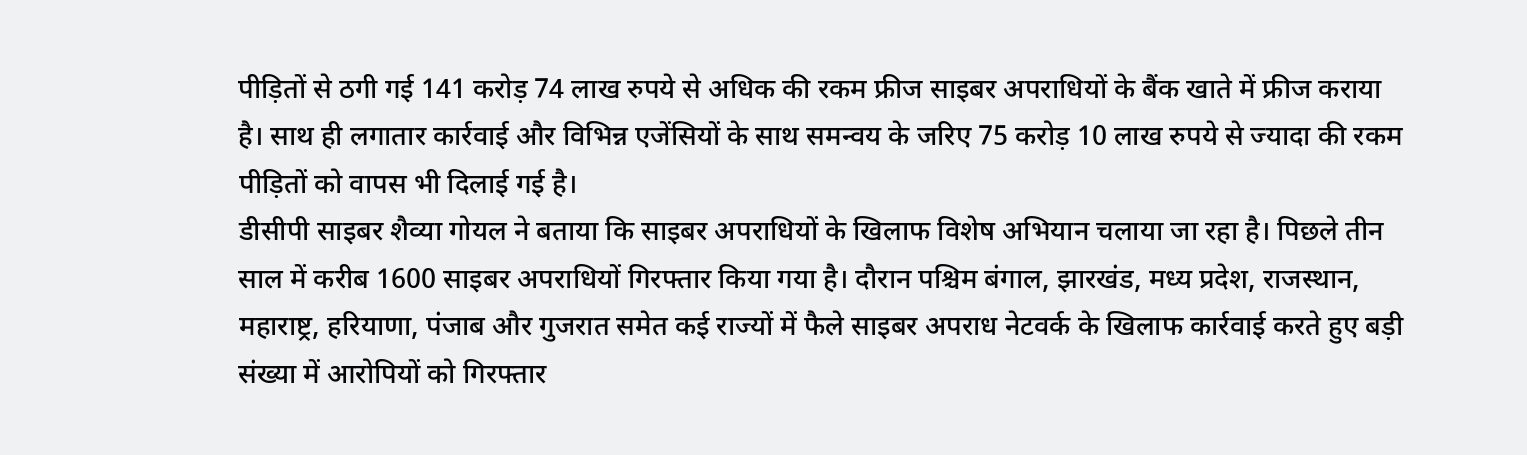पीड़ितों से ठगी गई 141 करोड़ 74 लाख रुपये से अधिक की रकम फ्रीज साइबर अपराधियों के बैंक खाते में फ्रीज कराया है। साथ ही लगातार कार्रवाई और विभिन्न एजेंसियों के साथ समन्वय के जरिए 75 करोड़ 10 लाख रुपये से ज्यादा की रकम पीड़ितों को वापस भी दिलाई गई है।
डीसीपी साइबर शैव्या गोयल ने बताया कि साइबर अपराधियों के खिलाफ विशेष अभियान चलाया जा रहा है। पिछले तीन साल में करीब 1600 साइबर अपराधियों गिरफ्तार किया गया है। दौरान पश्चिम बंगाल, झारखंड, मध्य प्रदेश, राजस्थान, महाराष्ट्र, हरियाणा, पंजाब और गुजरात समेत कई राज्यों में फैले साइबर अपराध नेटवर्क के खिलाफ कार्रवाई करते हुए बड़ी संख्या में आरोपियों को गिरफ्तार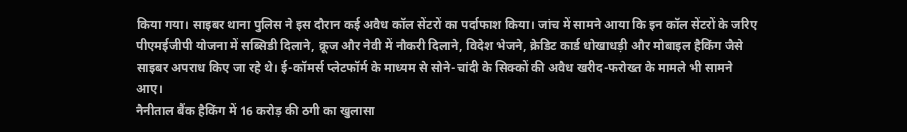किया गया। साइबर थाना पुलिस ने इस दौरान कई अवैध कॉल सेंटरों का पर्दाफाश किया। जांच में सामने आया कि इन कॉल सेंटरों के जरिए पीएमईजीपी योजना में सब्सिडी दिलाने, क्रूज और नेवी में नौकरी दिलाने, विदेश भेजने, क्रेडिट कार्ड धोखाधड़ी और मोबाइल हैकिंग जैसे साइबर अपराध किए जा रहे थे। ई-कॉमर्स प्लेटफॉर्म के माध्यम से सोने-चांदी के सिक्कों की अवैध खरीद-फरोख्त के मामले भी सामने आए।
नैनीताल बैंक हैकिंग में 16 करोड़ की ठगी का खुलासा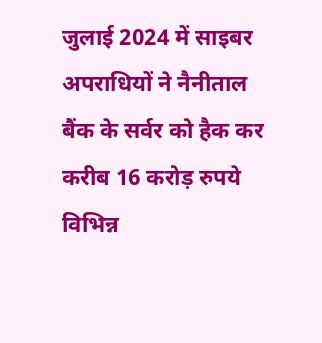जुलाई 2024 में साइबर अपराधियों ने नैनीताल बैंक के सर्वर को हैक कर करीब 16 करोड़ रुपये विभिन्न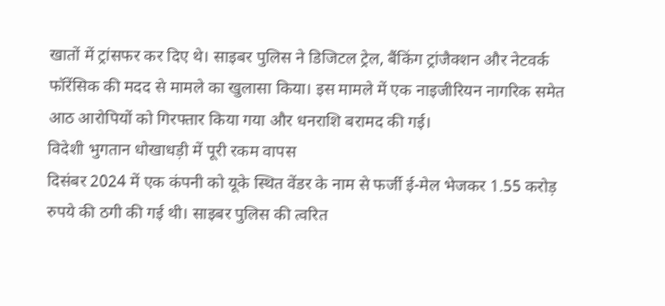खातों में ट्रांसफर कर दिए थे। साइबर पुलिस ने डिजिटल ट्रेल, बैंकिंग ट्रांजैक्शन और नेटवर्क फॉरेंसिक की मदद से मामले का खुलासा किया। इस मामले में एक नाइजीरियन नागरिक समेत आठ आरोपियों को गिरफ्तार किया गया और धनराशि बरामद की गई।
विदेशी भुगतान धोखाधड़ी में पूरी रकम वापस
दिसंबर 2024 में एक कंपनी को यूके स्थित वेंडर के नाम से फर्जी ई-मेल भेजकर 1.55 करोड़ रुपये की ठगी की गई थी। साइबर पुलिस की त्वरित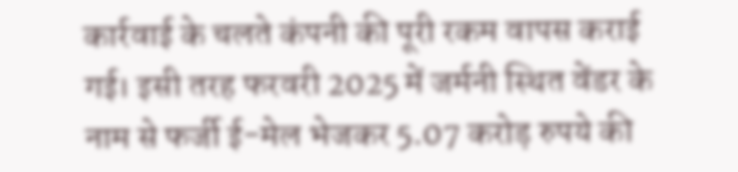कार्रवाई के चलते कंपनी की पूरी रकम वापस कराई गई। इसी तरह फरवरी 2025 में जर्मनी स्थित वेंडर के नाम से फर्जी ई-मेल भेजकर 5.07 करोड़ रुपये की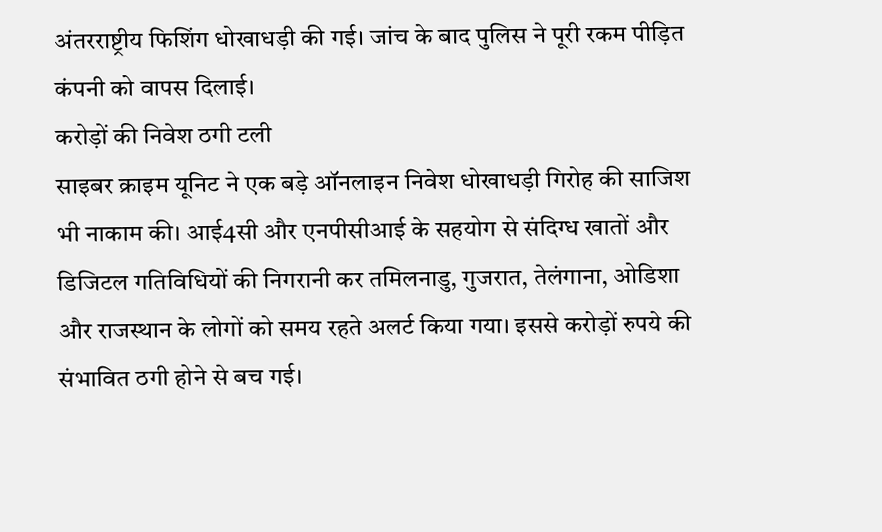अंतरराष्ट्रीय फिशिंग धोखाधड़ी की गई। जांच के बाद पुलिस ने पूरी रकम पीड़ित कंपनी को वापस दिलाई।
करोड़ों की निवेश ठगी टली
साइबर क्राइम यूनिट ने एक बड़े ऑनलाइन निवेश धोखाधड़ी गिरोह की साजिश भी नाकाम की। आई4सी और एनपीसीआई के सहयोग से संदिग्ध खातों और डिजिटल गतिविधियों की निगरानी कर तमिलनाडु, गुजरात, तेलंगाना, ओडिशा और राजस्थान के लोगों को समय रहते अलर्ट किया गया। इससे करोड़ों रुपये की संभावित ठगी होने से बच गई।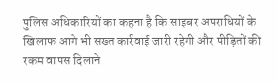पुलिस अधिकारियों का कहना है कि साइबर अपराधियों के खिलाफ आगे भी सख्त कार्रवाई जारी रहेगी और पीड़ितों की रकम वापस दिलाने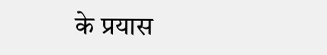के प्रयास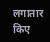लगातार किए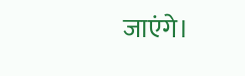जाएंगे।